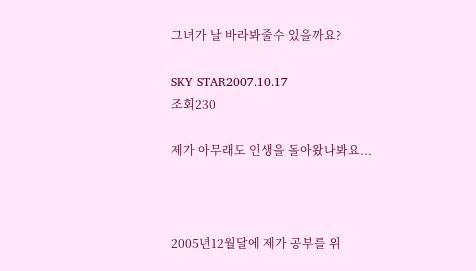그녀가 날 바라봐줄수 있을까요?

SKY STAR2007.10.17
조회230

제가 아무래도 인생을 돌아왔나봐요...



2005년12월달에 제가 공부를 위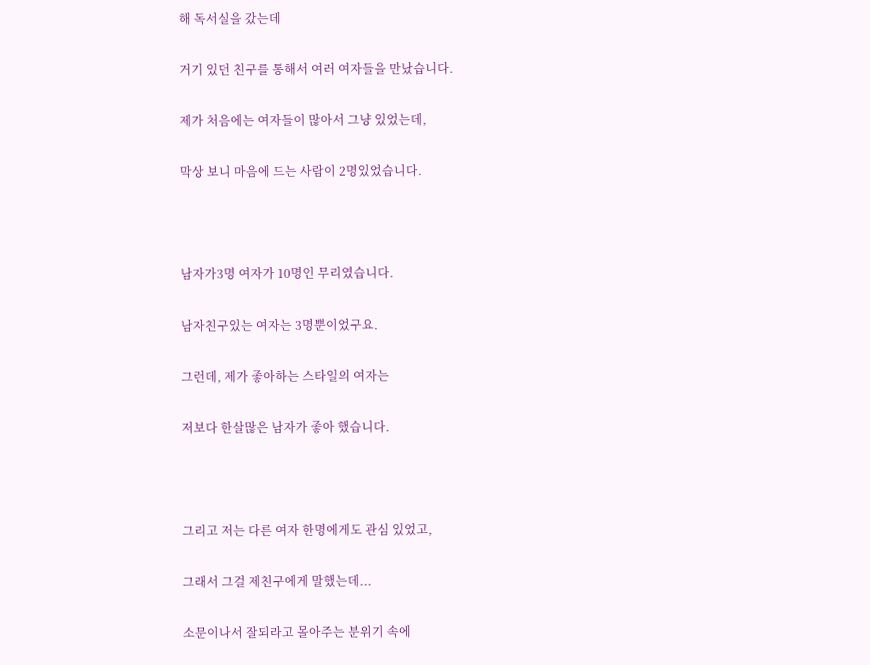해 독서실을 갔는데

거기 있던 친구를 통해서 여러 여자들을 만났습니다.

제가 처음에는 여자들이 많아서 그냥 있었는데,

막상 보니 마음에 드는 사람이 2명있었습니다.



남자가3명 여자가 10명인 무리였습니다.

남자친구있는 여자는 3명뿐이었구요.

그런데, 제가 좋아하는 스타일의 여자는

저보다 한살많은 남자가 좋아 했습니다.



그리고 저는 다른 여자 한명에게도 관심 있었고,

그래서 그걸 제친구에게 말했는데...

소문이나서 잘되라고 몰아주는 분위기 속에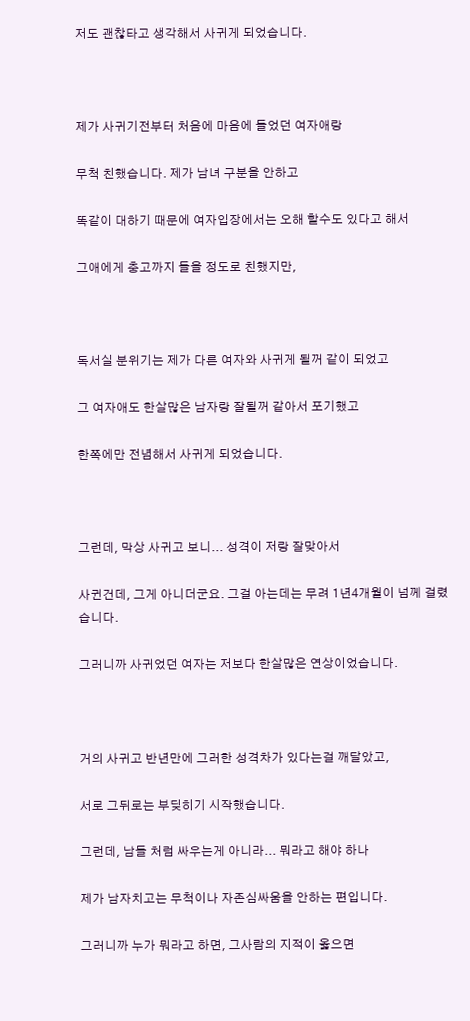저도 괜찮타고 생각해서 사귀게 되었습니다.



제가 사귀기전부터 처음에 마음에 들었던 여자애랑

무척 친했습니다. 제가 남녀 구분을 안하고

똑같이 대하기 때문에 여자입장에서는 오해 할수도 있다고 해서

그애에게 충고까지 들을 정도로 친했지만,



독서실 분위기는 제가 다른 여자와 사귀게 될꺼 같이 되었고

그 여자애도 한살많은 남자랑 잘될꺼 같아서 포기했고

한쪽에만 전념해서 사귀게 되었습니다.



그런데, 막상 사귀고 보니... 성격이 저랑 잘맞아서

사귄건데, 그게 아니더군요. 그걸 아는데는 무려 1년4개월이 넘께 걸렸습니다.

그러니까 사귀었던 여자는 저보다 한살많은 연상이었습니다.



거의 사귀고 반년만에 그러한 성격차가 있다는걸 깨달았고,

서로 그뒤로는 부딪히기 시작했습니다.

그런데, 남들 처럼 싸우는게 아니라... 뭐라고 해야 하나

제가 남자치고는 무척이나 자존심싸움을 안하는 편입니다.

그러니까 누가 뭐라고 하면, 그사람의 지적이 옳으면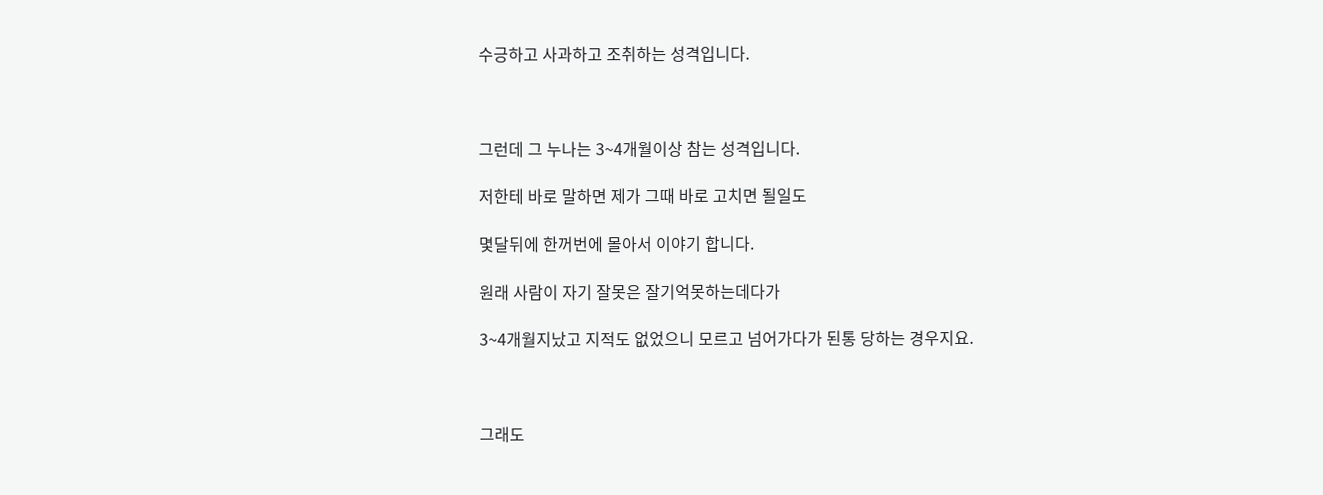수긍하고 사과하고 조취하는 성격입니다.



그런데 그 누나는 3~4개월이상 참는 성격입니다.

저한테 바로 말하면 제가 그때 바로 고치면 될일도

몇달뒤에 한꺼번에 몰아서 이야기 합니다.

원래 사람이 자기 잘못은 잘기억못하는데다가

3~4개월지났고 지적도 없었으니 모르고 넘어가다가 된통 당하는 경우지요.



그래도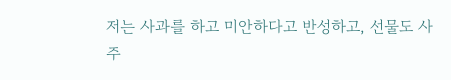저는 사과를 하고 미안하다고 반성하고, 선물도 사주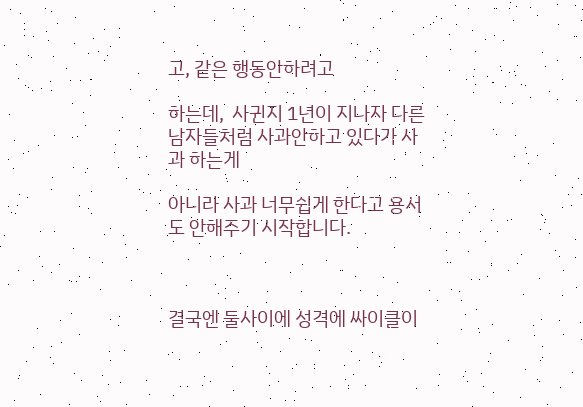고, 같은 행동안하려고

하는데,  사귄지 1년이 지나자 다른 남자들처럼 사과안하고 있다가 사과 하는게

아니라 사과 너무쉽게 한다고 용서도 안해주기 시작합니다.



결국엔 둘사이에 성격에 싸이클이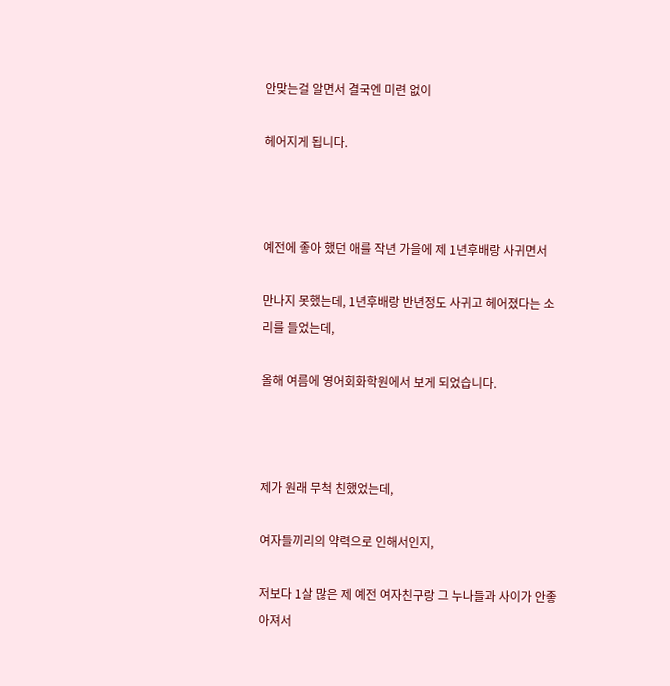안맞는걸 알면서 결국엔 미련 없이

헤어지게 됩니다.



예전에 좋아 했던 애를 작년 가을에 제 1년후배랑 사귀면서

만나지 못했는데, 1년후배랑 반년정도 사귀고 헤어졌다는 소리를 들었는데,

올해 여름에 영어회화학원에서 보게 되었습니다.



제가 원래 무척 친했었는데,

여자들끼리의 약력으로 인해서인지,

저보다 1살 많은 제 예전 여자친구랑 그 누나들과 사이가 안좋아져서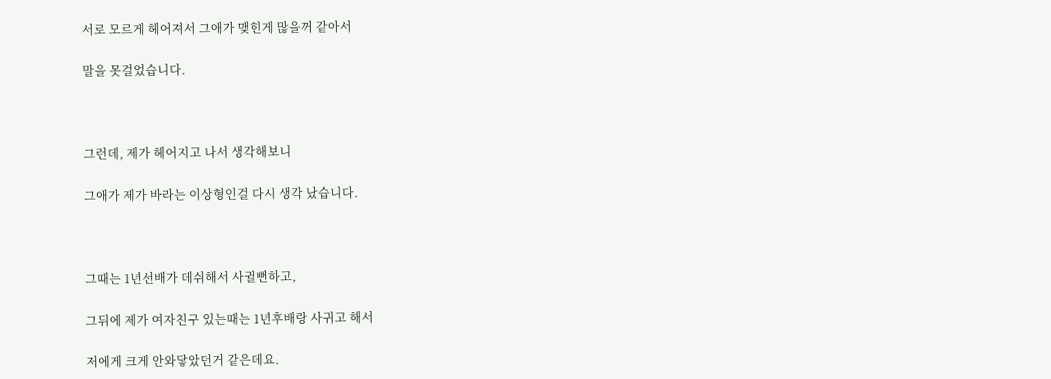서로 모르게 헤어져서 그애가 맺힌게 많을꺼 같아서

말을 못걸었습니다.



그런데, 제가 헤어지고 나서 생각해보니

그애가 제가 바라는 이상형인걸 다시 생각 났습니다.



그때는 1년선배가 데쉬해서 사귈뻔하고,

그뒤에 제가 여자친구 있는때는 1년후배랑 사귀고 해서

저에게 크게 안와닿았던거 같은데요.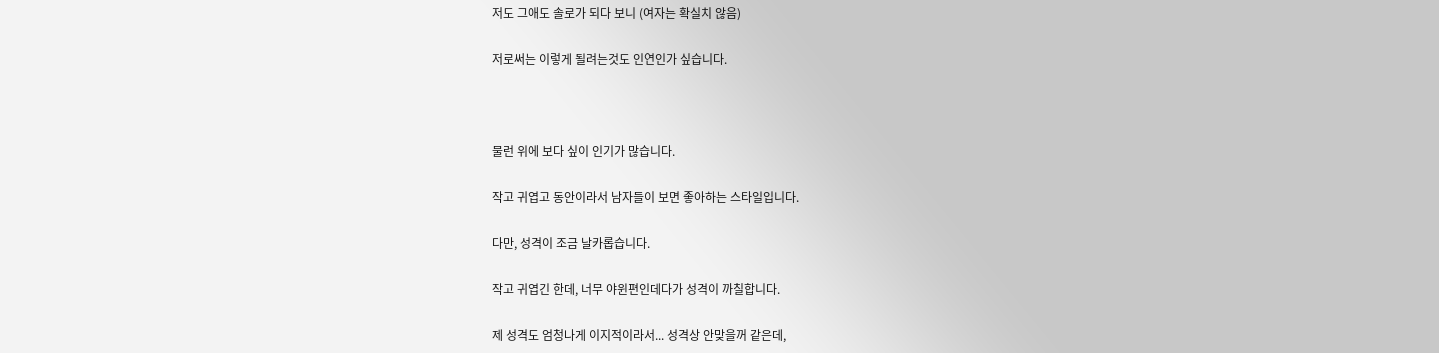저도 그애도 솔로가 되다 보니 (여자는 확실치 않음)

저로써는 이렇게 될려는것도 인연인가 싶습니다.



물런 위에 보다 싶이 인기가 많습니다.

작고 귀엽고 동안이라서 남자들이 보면 좋아하는 스타일입니다.

다만, 성격이 조금 날카롭습니다.

작고 귀엽긴 한데, 너무 야윈편인데다가 성격이 까칠합니다.

제 성격도 엄청나게 이지적이라서... 성격상 안맞을꺼 같은데,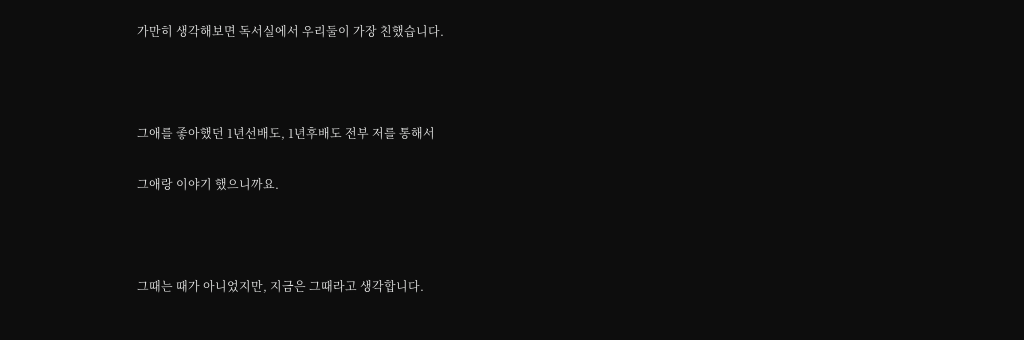가만히 생각해보면 독서실에서 우리둘이 가장 친했습니다.



그애를 좋아했던 1년선배도, 1년후배도 전부 저를 통해서

그애랑 이야기 했으니까요.



그때는 때가 아니었지만, 지금은 그때라고 생각합니다.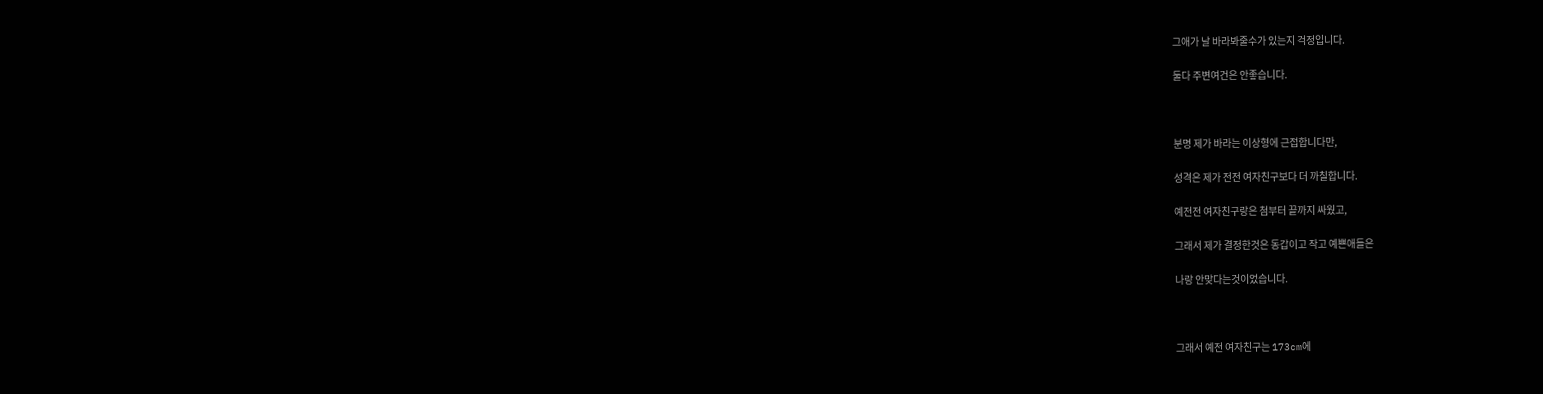그애가 날 바라봐줄수가 있는지 걱정입니다.

둘다 주변여건은 안좋습니다.



분명 제가 바라는 이상형에 근접합니다만,

성격은 제가 전전 여자친구보다 더 까칠합니다.

예전전 여자친구랑은 첨부터 끝까지 싸웠고,

그래서 제가 결정한것은 동갑이고 작고 예쁜애들은

나랑 안맞다는것이었습니다.



그래서 예전 여자친구는 173cm에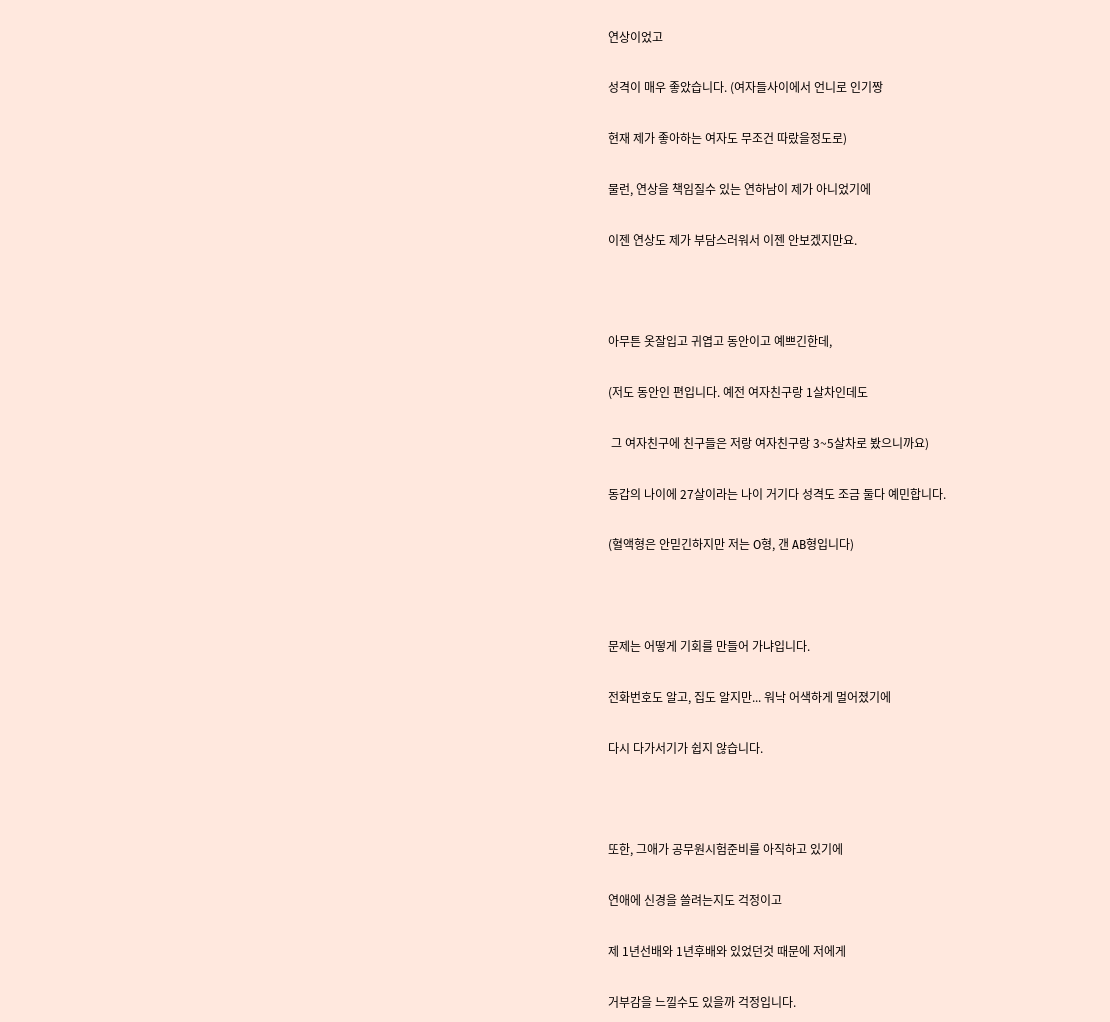연상이었고

성격이 매우 좋았습니다. (여자들사이에서 언니로 인기짱

현재 제가 좋아하는 여자도 무조건 따랐을정도로)

물런, 연상을 책임질수 있는 연하남이 제가 아니었기에

이젠 연상도 제가 부담스러워서 이젠 안보겠지만요.



아무튼 옷잘입고 귀엽고 동안이고 예쁘긴한데,

(저도 동안인 편입니다. 예전 여자친구랑 1살차인데도

 그 여자친구에 친구들은 저랑 여자친구랑 3~5살차로 봤으니까요)

동갑의 나이에 27살이라는 나이 거기다 성격도 조금 둘다 예민합니다.

(혈액형은 안믿긴하지만 저는 O형, 갠 AB형입니다)



문제는 어떻게 기회를 만들어 가냐입니다.

전화번호도 알고, 집도 알지만... 워낙 어색하게 멀어졌기에

다시 다가서기가 쉽지 않습니다.



또한, 그애가 공무원시험준비를 아직하고 있기에

연애에 신경을 쓸려는지도 걱정이고

제 1년선배와 1년후배와 있었던것 때문에 저에게

거부감을 느낄수도 있을까 걱정입니다.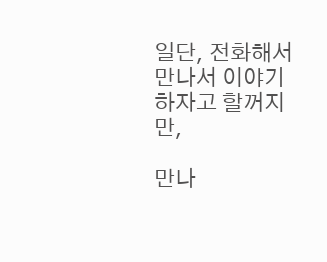일단, 전화해서 만나서 이야기 하자고 할꺼지만,

만나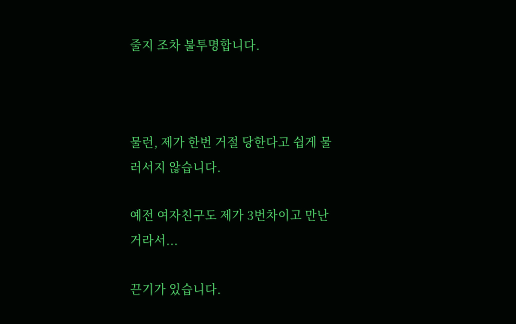줄지 조차 불투명합니다.



물런, 제가 한번 거절 당한다고 쉽게 물러서지 않습니다.

예전 여자친구도 제가 3번차이고 만난거라서...

끈기가 있습니다.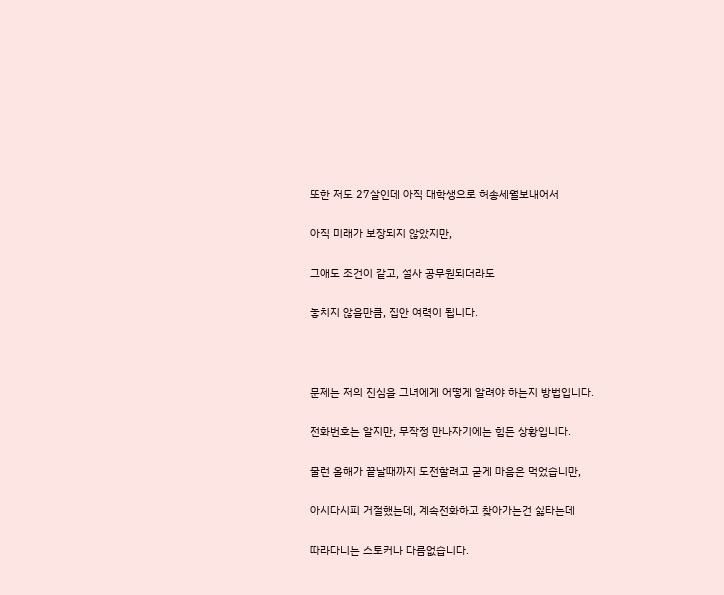또한 저도 27살인데 아직 대학생으로 허송세월보내어서

아직 미래가 보장되지 않았지만,

그애도 조건이 같고, 설사 공무원되더라도

놓치지 않을만큼, 집안 여력이 됩니다.



문제는 저의 진심을 그녀에게 어떻게 알려야 하는지 방법입니다.

전화번호는 알지만, 무작정 만나자기에는 힘든 상황입니다.

물런 올해가 끝날때까지 도전할려고 굳게 마음은 먹었습니만,

아시다시피 거절했는데, 계속전화하고 찾아가는건 싫타는데

따라다니는 스토커나 다름없습니다.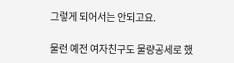그렇게 되어서는 안되고요.

물런 예전 여자친구도 물량공세로 했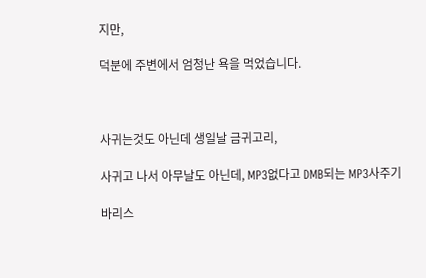지만,

덕분에 주변에서 엄청난 욕을 먹었습니다.



사귀는것도 아닌데 생일날 금귀고리,

사귀고 나서 아무날도 아닌데, MP3없다고 DMB되는 MP3사주기

바리스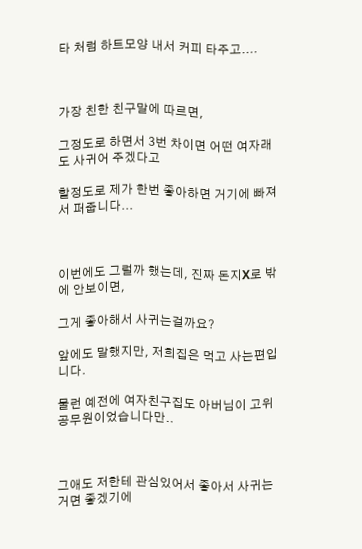타 처럼 하트모양 내서 커피 타주고....



가장 친한 친구말에 따르면,

그정도로 하면서 3번 차이면 어떤 여자래도 사귀어 주겠다고

할정도로 제가 한번 좋아하면 거기에 빠져서 퍼줍니다...



이번에도 그럴까 했는데, 진짜 돈지X로 밖에 안보이면,

그게 좋아해서 사귀는걸까요?

앞에도 말했지만, 저희집은 먹고 사는편입니다.

물런 예전에 여자친구집도 아버님이 고위공무원이었습니다만..



그애도 저한테 관심있어서 좋아서 사귀는거면 좋겠기에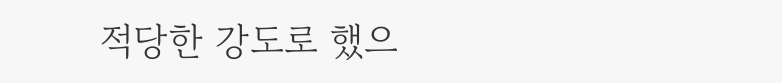적당한 강도로 했으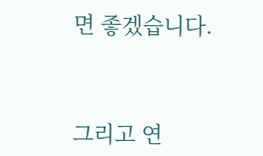면 좋겠습니다.



그리고 연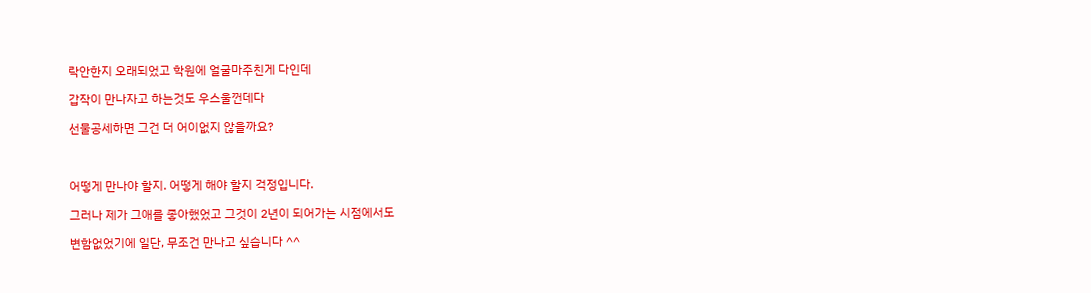락안한지 오래되었고 학원에 얼굴마주친게 다인데

갑작이 만나자고 하는것도 우스울껀데다

선물공세하면 그건 더 어이없지 않을까요?



어떻게 만나야 할지. 어떻게 해야 할지 걱정입니다.

그러나 제가 그애를 좋아했었고 그것이 2년이 되어가는 시점에서도

변함없었기에 일단, 무조건 만나고 싶습니다 ^^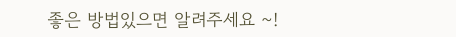좋은 방법있으면 알려주세요 ~!